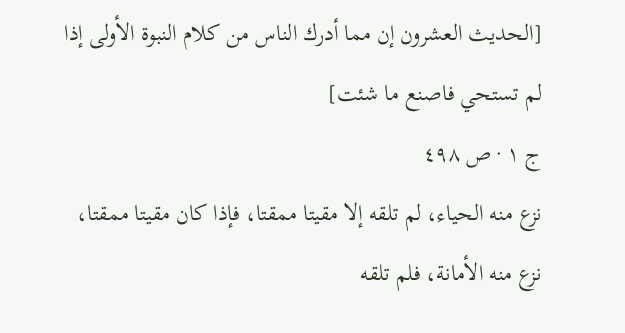[الحديث العشرون إن مما أدرك الناس من كلام النبوة الأولى إذا لم تستحي فاصنع ما شئت]
ج ١ · ص ٤٩٨
نزع منه الحياء، لم تلقه إلا مقيتا ممقتا، فإذا كان مقيتا ممقتا، نزع منه الأمانة، فلم تلقه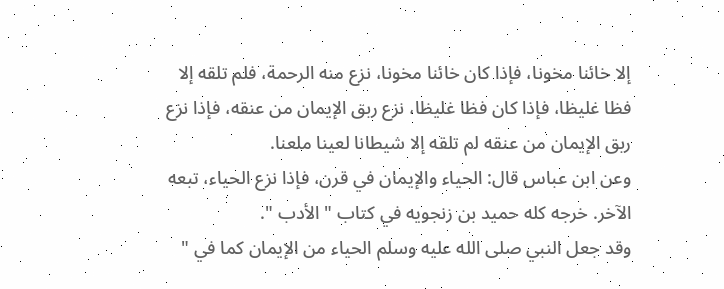إلا خائنا مخونا، فإذا كان خائنا مخونا، نزع منه الرحمة، فلم تلقه إلا فظا غليظا، فإذا كان فظا غليظا، نزع ربق الإيمان من عنقه، فإذا نزع ربق الإيمان من عنقه لم تلقه إلا شيطانا لعينا ملعنا.
وعن ابن عباس قال: الحياء والإيمان في قرن، فإذا نزع الحياء، تبعه الآخر. خرجه كله حميد بن زنجويه في كتاب " الأدب ".
وقد جعل النبي صلى الله عليه وسلم الحياء من الإيمان كما في "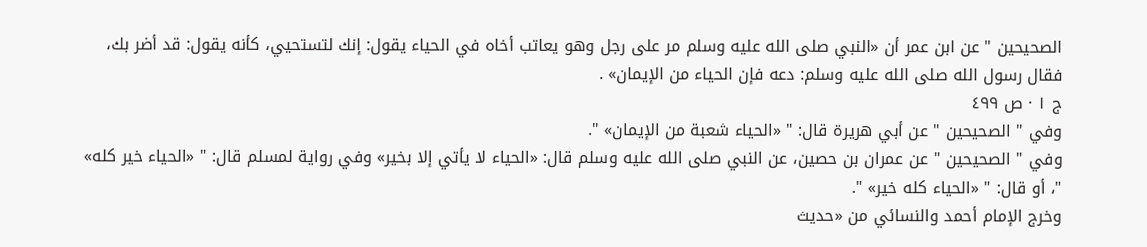الصحيحين " عن ابن عمر أن «النبي صلى الله عليه وسلم مر على رجل وهو يعاتب أخاه في الحياء يقول: إنك لتستحيي، كأنه يقول: قد أضر بك، فقال رسول الله صلى الله عليه وسلم: دعه فإن الحياء من الإيمان» .
ج ١ · ص ٤٩٩
وفي " الصحيحين " عن أبي هريرة قال: " «الحياء شعبة من الإيمان» ".
وفي " الصحيحين " عن عمران بن حصين، عن النبي صلى الله عليه وسلم قال: «الحياء لا يأتي إلا بخير» وفي رواية لمسلم قال: " «الحياء خير كله» "، أو قال: " «الحياء كله خير» ".
وخرج الإمام أحمد والنسائي من «حديث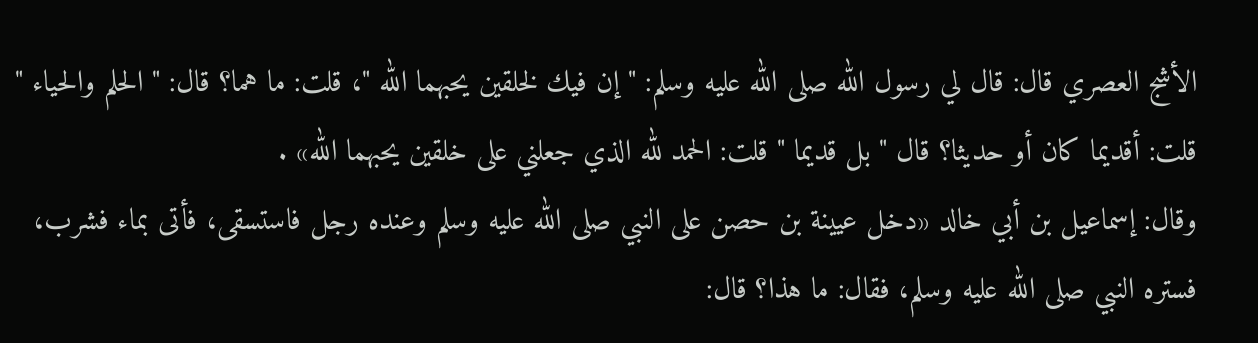الأشج العصري قال: قال لي رسول الله صلى الله عليه وسلم: " إن فيك لخلقين يحبهما الله "، قلت: ما هما؟ قال: " الحلم والحياء " قلت: أقديما كان أو حديثا؟ قال " بل قديما " قلت: الحمد لله الذي جعلني على خلقين يحبهما الله» .
وقال: إسماعيل بن أبي خالد «دخل عيينة بن حصن على النبي صلى الله عليه وسلم وعنده رجل فاستسقى، فأتى بماء فشرب، فستره النبي صلى الله عليه وسلم، فقال: ما هذا؟ قال: